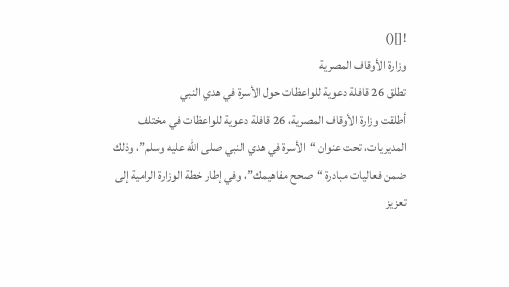![]()
وزارة الأوقاف المصرية
تطلق 26 قافلة دعوية للواعظات حول الأسرة في هدي النبي
أطلقت وزارة الأوقاف المصرية، 26 قافلة دعوية للواعظات في مختلف المديريات، تحت عنوان “الأسرة في هدي النبي صلى الله عليه وسلم”، وذلك ضمن فعاليات مبادرة “صحح مفاهيمك”، وفي إطار خطة الوزارة الرامية إلى تعزيز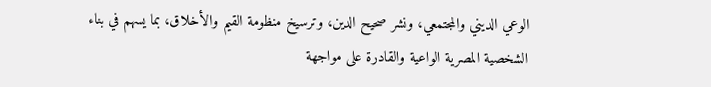الوعي الديني والمجتمعي، ونشر صحيح الدين، وترسيخ منظومة القيم والأخلاق، بما يسهم في بناء الشخصية المصرية الواعية والقادرة على مواجهة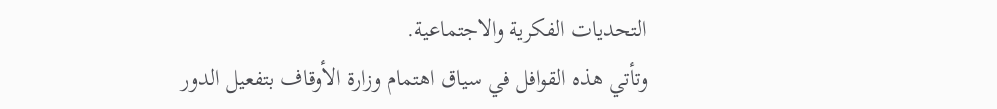التحديات الفكرية والاجتماعية.
وتأتي هذه القوافل في سياق اهتمام وزارة الأوقاف بتفعيل الدور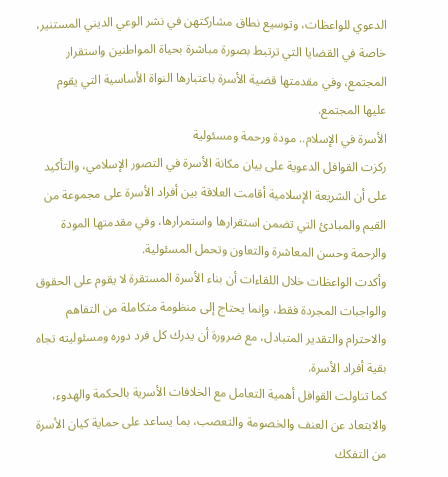الدعوي للواعظات، وتوسيع نطاق مشاركتهن في نشر الوعي الديني المستنير، خاصة في القضايا التي ترتبط بصورة مباشرة بحياة المواطنين واستقرار المجتمع، وفي مقدمتها قضية الأسرة باعتبارها النواة الأساسية التي يقوم عليها المجتمع.
الأسرة في الإسلام.. مودة ورحمة ومسئولية
ركزت القوافل الدعوية على بيان مكانة الأسرة في التصور الإسلامي، والتأكيد على أن الشريعة الإسلامية أقامت العلاقة بين أفراد الأسرة على مجموعة من القيم والمبادئ التي تضمن استقرارها واستمرارها، وفي مقدمتها المودة والرحمة وحسن المعاشرة والتعاون وتحمل المسئولية.
وأكدت الواعظات خلال اللقاءات أن بناء الأسرة المستقرة لا يقوم على الحقوق والواجبات المجردة فقط، وإنما يحتاج إلى منظومة متكاملة من التفاهم والاحترام والتقدير المتبادل، مع ضرورة أن يدرك كل فرد دوره ومسئوليته تجاه بقية أفراد الأسرة.
كما تناولت القوافل أهمية التعامل مع الخلافات الأسرية بالحكمة والهدوء، والابتعاد عن العنف والخصومة والتعصب، بما يساعد على حماية كيان الأسرة من التفكك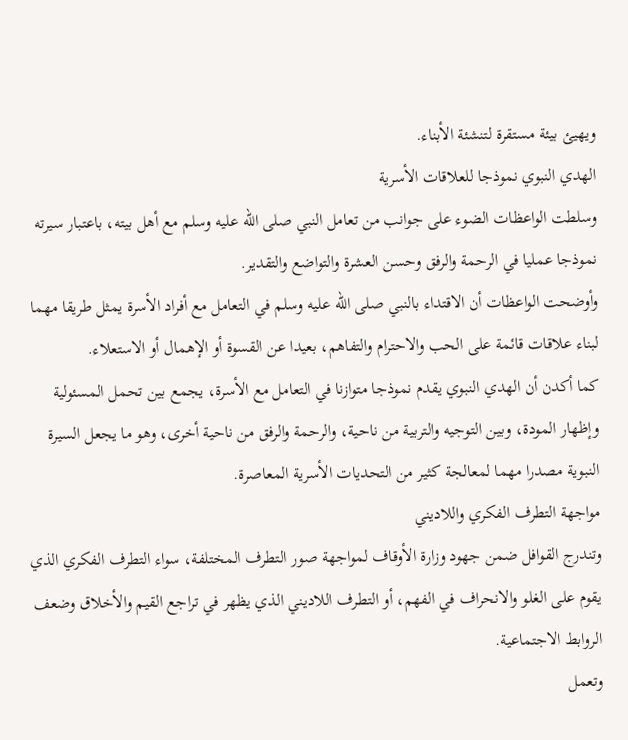ويهيئ بيئة مستقرة لتنشئة الأبناء.
الهدي النبوي نموذجا للعلاقات الأسرية
وسلطت الواعظات الضوء على جوانب من تعامل النبي صلى الله عليه وسلم مع أهل بيته، باعتبار سيرته نموذجا عمليا في الرحمة والرفق وحسن العشرة والتواضع والتقدير.
وأوضحت الواعظات أن الاقتداء بالنبي صلى الله عليه وسلم في التعامل مع أفراد الأسرة يمثل طريقا مهما لبناء علاقات قائمة على الحب والاحترام والتفاهم، بعيدا عن القسوة أو الإهمال أو الاستعلاء.
كما أكدن أن الهدي النبوي يقدم نموذجا متوازنا في التعامل مع الأسرة، يجمع بين تحمل المسئولية وإظهار المودة، وبين التوجيه والتربية من ناحية، والرحمة والرفق من ناحية أخرى، وهو ما يجعل السيرة النبوية مصدرا مهما لمعالجة كثير من التحديات الأسرية المعاصرة.
مواجهة التطرف الفكري واللاديني
وتندرج القوافل ضمن جهود وزارة الأوقاف لمواجهة صور التطرف المختلفة، سواء التطرف الفكري الذي يقوم على الغلو والانحراف في الفهم، أو التطرف اللاديني الذي يظهر في تراجع القيم والأخلاق وضعف الروابط الاجتماعية.
وتعمل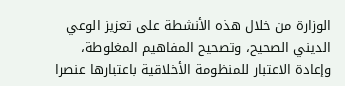الوزارة من خلال هذه الأنشطة على تعزيز الوعي الديني الصحيح، وتصحيح المفاهيم المغلوطة، وإعادة الاعتبار للمنظومة الأخلاقية باعتبارها عنصرا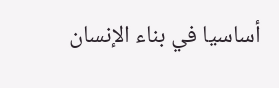أساسيا في بناء الإنسان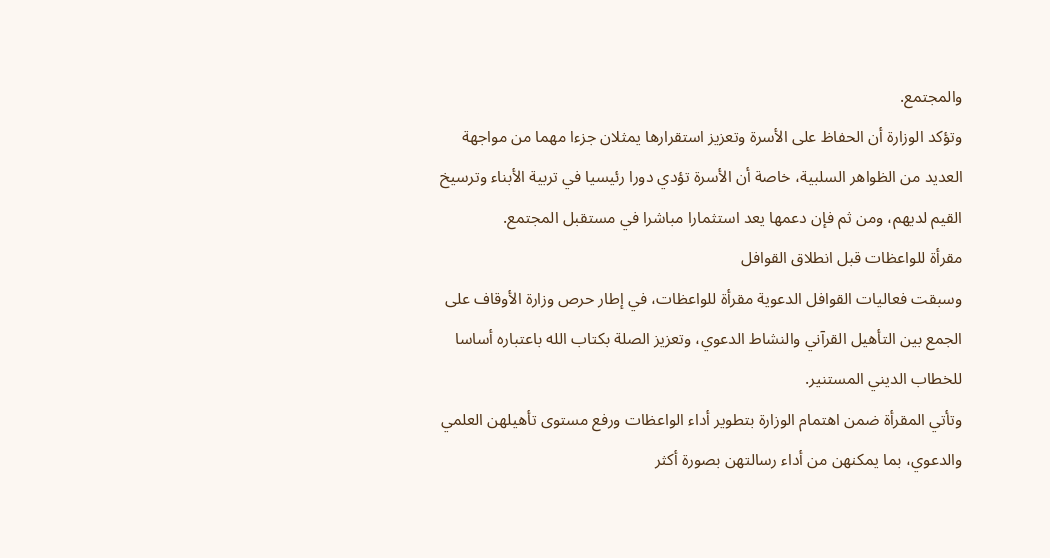والمجتمع.
وتؤكد الوزارة أن الحفاظ على الأسرة وتعزيز استقرارها يمثلان جزءا مهما من مواجهة العديد من الظواهر السلبية، خاصة أن الأسرة تؤدي دورا رئيسيا في تربية الأبناء وترسيخ القيم لديهم، ومن ثم فإن دعمها يعد استثمارا مباشرا في مستقبل المجتمع.
مقرأة للواعظات قبل انطلاق القوافل
وسبقت فعاليات القوافل الدعوية مقرأة للواعظات، في إطار حرص وزارة الأوقاف على الجمع بين التأهيل القرآني والنشاط الدعوي، وتعزيز الصلة بكتاب الله باعتباره أساسا للخطاب الديني المستنير.
وتأتي المقرأة ضمن اهتمام الوزارة بتطوير أداء الواعظات ورفع مستوى تأهيلهن العلمي والدعوي، بما يمكنهن من أداء رسالتهن بصورة أكثر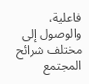فاعلية، والوصول إلى مختلف شرائح المجتمع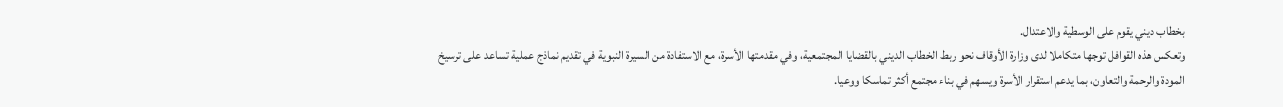بخطاب ديني يقوم على الوسطية والاعتدال.
وتعكس هذه القوافل توجها متكاملا لدى وزارة الأوقاف نحو ربط الخطاب الديني بالقضايا المجتمعية، وفي مقدمتها الأسرة، مع الاستفادة من السيرة النبوية في تقديم نماذج عملية تساعد على ترسيخ المودة والرحمة والتعاون، بما يدعم استقرار الأسرة ويسهم في بناء مجتمع أكثر تماسكا ووعيا.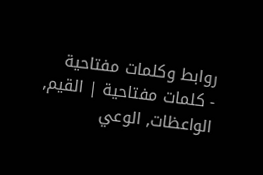روابط وكلمات مفتاحية
- كلمات مفتاحية | القيم, الواعظات, الوعي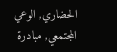الحضاري, الوعي المجتمعي, مبادرة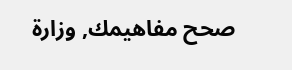صحح مفاهيمك, وزارة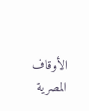الأوقاف المصرية